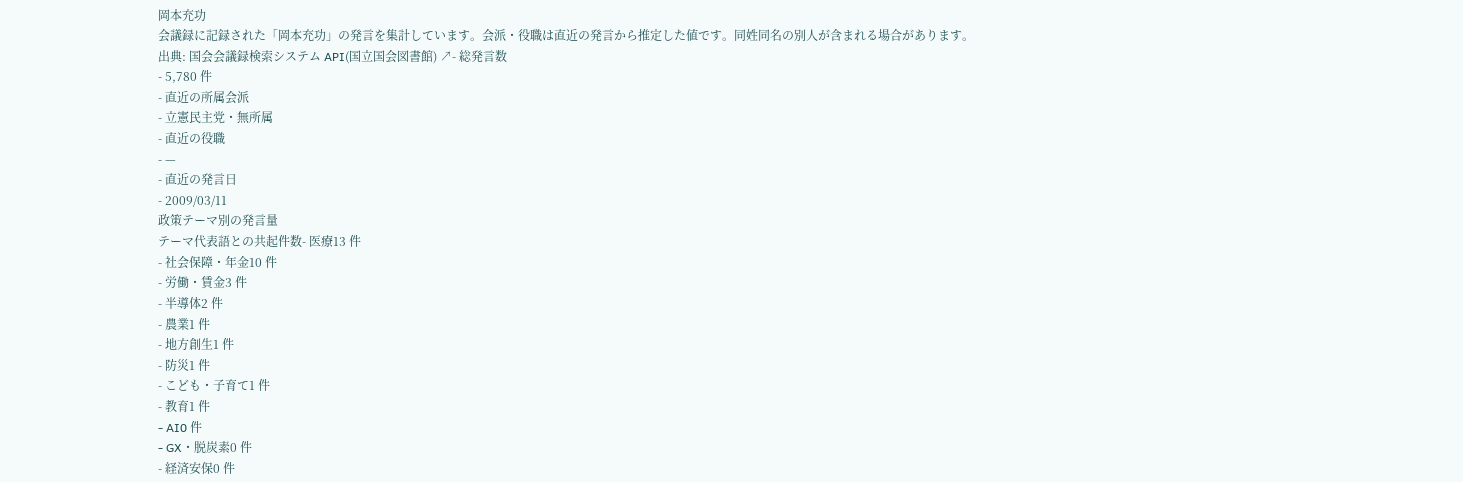岡本充功
会議録に記録された「岡本充功」の発言を集計しています。会派・役職は直近の発言から推定した値です。同姓同名の別人が含まれる場合があります。
出典: 国会会議録検索システム API(国立国会図書館) ↗- 総発言数
- 5,780 件
- 直近の所属会派
- 立憲民主党・無所属
- 直近の役職
- —
- 直近の発言日
- 2009/03/11
政策テーマ別の発言量
テーマ代表語との共起件数- 医療13 件
- 社会保障・年金10 件
- 労働・賃金3 件
- 半導体2 件
- 農業1 件
- 地方創生1 件
- 防災1 件
- こども・子育て1 件
- 教育1 件
- AI0 件
- GX・脱炭素0 件
- 経済安保0 件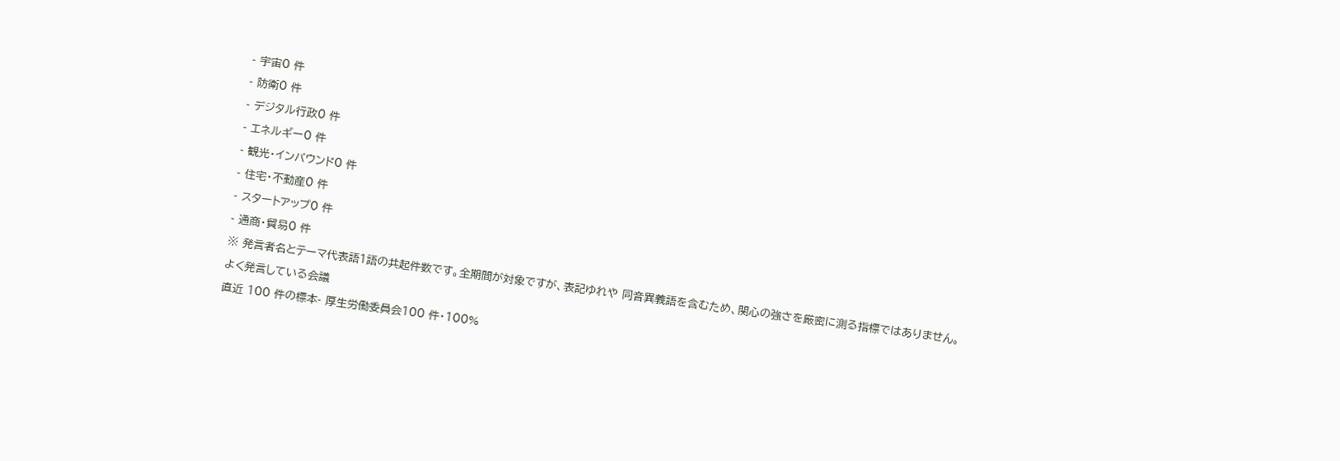- 宇宙0 件
- 防衛0 件
- デジタル行政0 件
- エネルギー0 件
- 観光・インバウンド0 件
- 住宅・不動産0 件
- スタートアップ0 件
- 通商・貿易0 件
※ 発言者名とテーマ代表語1語の共起件数です。全期間が対象ですが、表記ゆれや 同音異義語を含むため、関心の強さを厳密に測る指標ではありません。
よく発言している会議
直近 100 件の標本- 厚生労働委員会100 件・100%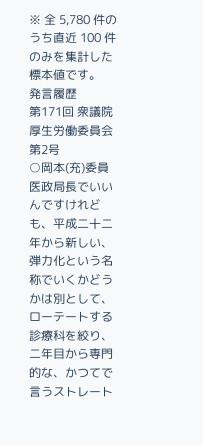※ 全 5,780 件のうち直近 100 件のみを集計した標本値です。
発言履歴
第171回 衆議院 厚生労働委員会 第2号
○岡本(充)委員 医政局長でいいんですけれども、平成二十二年から新しい、弾力化という名称でいくかどうかは別として、ローテートする診療科を絞り、二年目から専門的な、かつてで言うストレート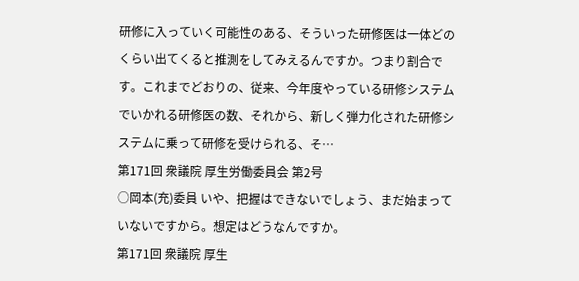研修に入っていく可能性のある、そういった研修医は一体どのくらい出てくると推測をしてみえるんですか。つまり割合です。これまでどおりの、従来、今年度やっている研修システムでいかれる研修医の数、それから、新しく弾力化された研修システムに乗って研修を受けられる、そ…
第171回 衆議院 厚生労働委員会 第2号
○岡本(充)委員 いや、把握はできないでしょう、まだ始まっていないですから。想定はどうなんですか。
第171回 衆議院 厚生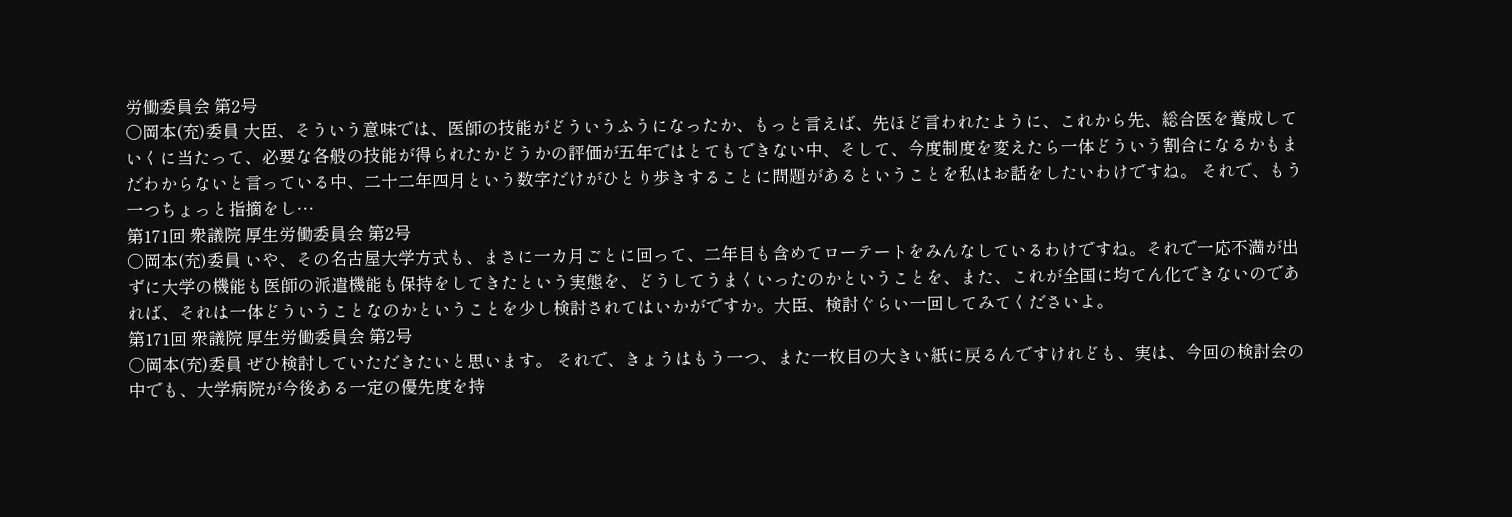労働委員会 第2号
○岡本(充)委員 大臣、そういう意味では、医師の技能がどういうふうになったか、もっと言えば、先ほど言われたように、これから先、総合医を養成していくに当たって、必要な各般の技能が得られたかどうかの評価が五年ではとてもできない中、そして、今度制度を変えたら一体どういう割合になるかもまだわからないと言っている中、二十二年四月という数字だけがひとり歩きすることに問題があるということを私はお話をしたいわけですね。 それで、もう一つちょっと指摘をし…
第171回 衆議院 厚生労働委員会 第2号
○岡本(充)委員 いや、その名古屋大学方式も、まさに一カ月ごとに回って、二年目も含めてローテートをみんなしているわけですね。それで一応不満が出ずに大学の機能も医師の派遣機能も保持をしてきたという実態を、どうしてうまくいったのかということを、また、これが全国に均てん化できないのであれば、それは一体どういうことなのかということを少し検討されてはいかがですか。大臣、検討ぐらい一回してみてくださいよ。
第171回 衆議院 厚生労働委員会 第2号
○岡本(充)委員 ぜひ検討していただきたいと思います。 それで、きょうはもう一つ、また一枚目の大きい紙に戻るんですけれども、実は、今回の検討会の中でも、大学病院が今後ある一定の優先度を持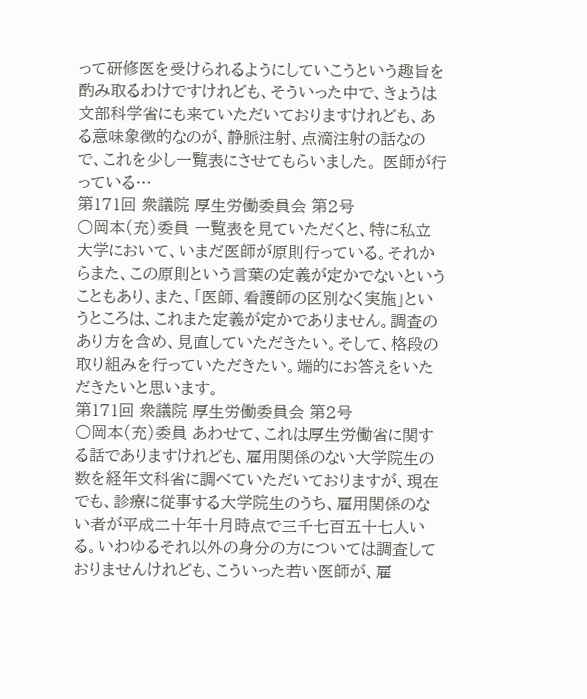って研修医を受けられるようにしていこうという趣旨を酌み取るわけですけれども、そういった中で、きょうは文部科学省にも来ていただいておりますけれども、ある意味象徴的なのが、静脈注射、点滴注射の話なので、これを少し一覧表にさせてもらいました。 医師が行っている…
第171回 衆議院 厚生労働委員会 第2号
○岡本(充)委員 一覧表を見ていただくと、特に私立大学において、いまだ医師が原則行っている。それからまた、この原則という言葉の定義が定かでないということもあり、また、「医師、看護師の区別なく実施」というところは、これまた定義が定かでありません。調査のあり方を含め、見直していただきたい。そして、格段の取り組みを行っていただきたい。端的にお答えをいただきたいと思います。
第171回 衆議院 厚生労働委員会 第2号
○岡本(充)委員 あわせて、これは厚生労働省に関する話でありますけれども、雇用関係のない大学院生の数を経年文科省に調べていただいておりますが、現在でも、診療に従事する大学院生のうち、雇用関係のない者が平成二十年十月時点で三千七百五十七人いる。いわゆるそれ以外の身分の方については調査しておりませんけれども、こういった若い医師が、雇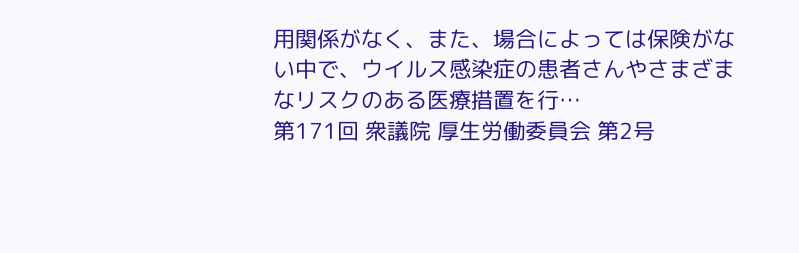用関係がなく、また、場合によっては保険がない中で、ウイルス感染症の患者さんやさまざまなリスクのある医療措置を行…
第171回 衆議院 厚生労働委員会 第2号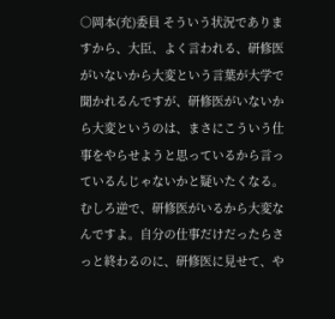○岡本(充)委員 そういう状況でありますから、大臣、よく言われる、研修医がいないから大変という言葉が大学で聞かれるんですが、研修医がいないから大変というのは、まさにこういう仕事をやらせようと思っているから言っているんじゃないかと疑いたくなる。むしろ逆で、研修医がいるから大変なんですよ。自分の仕事だけだったらさっと終わるのに、研修医に見せて、や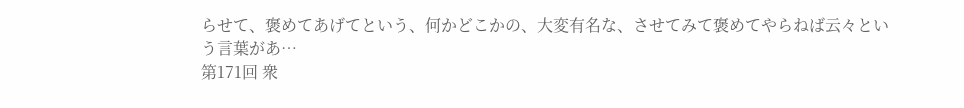らせて、褒めてあげてという、何かどこかの、大変有名な、させてみて褒めてやらねば云々という言葉があ…
第171回 衆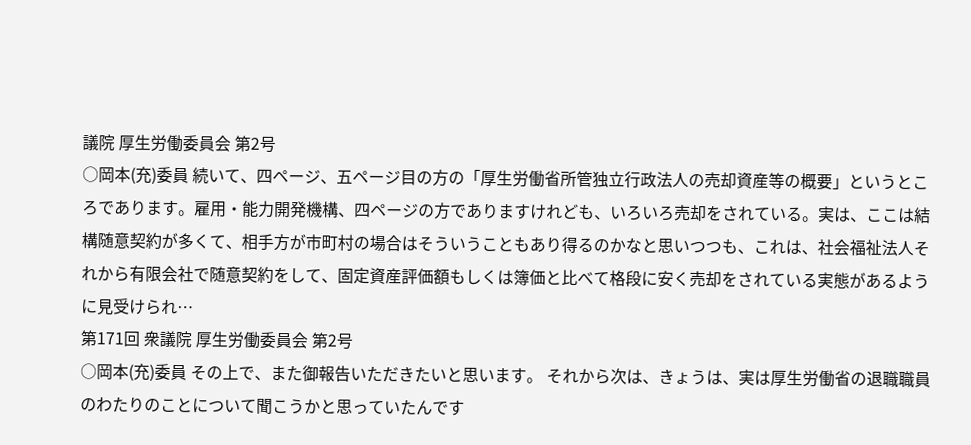議院 厚生労働委員会 第2号
○岡本(充)委員 続いて、四ページ、五ページ目の方の「厚生労働省所管独立行政法人の売却資産等の概要」というところであります。雇用・能力開発機構、四ページの方でありますけれども、いろいろ売却をされている。実は、ここは結構随意契約が多くて、相手方が市町村の場合はそういうこともあり得るのかなと思いつつも、これは、社会福祉法人それから有限会社で随意契約をして、固定資産評価額もしくは簿価と比べて格段に安く売却をされている実態があるように見受けられ…
第171回 衆議院 厚生労働委員会 第2号
○岡本(充)委員 その上で、また御報告いただきたいと思います。 それから次は、きょうは、実は厚生労働省の退職職員のわたりのことについて聞こうかと思っていたんです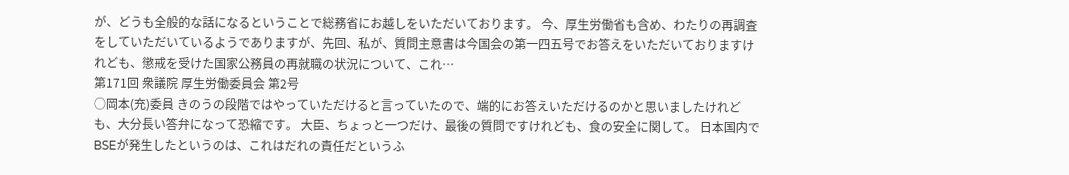が、どうも全般的な話になるということで総務省にお越しをいただいております。 今、厚生労働省も含め、わたりの再調査をしていただいているようでありますが、先回、私が、質問主意書は今国会の第一四五号でお答えをいただいておりますけれども、懲戒を受けた国家公務員の再就職の状況について、これ…
第171回 衆議院 厚生労働委員会 第2号
○岡本(充)委員 きのうの段階ではやっていただけると言っていたので、端的にお答えいただけるのかと思いましたけれども、大分長い答弁になって恐縮です。 大臣、ちょっと一つだけ、最後の質問ですけれども、食の安全に関して。 日本国内でBSEが発生したというのは、これはだれの責任だというふ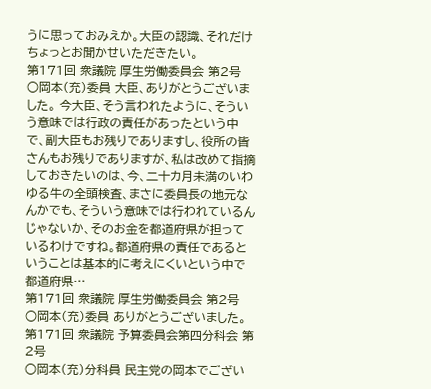うに思っておみえか。大臣の認識、それだけちょっとお聞かせいただきたい。
第171回 衆議院 厚生労働委員会 第2号
○岡本(充)委員 大臣、ありがとうございました。 今大臣、そう言われたように、そういう意味では行政の責任があったという中で、副大臣もお残りでありますし、役所の皆さんもお残りでありますが、私は改めて指摘しておきたいのは、今、二十カ月未満のいわゆる牛の全頭検査、まさに委員長の地元なんかでも、そういう意味では行われているんじゃないか、そのお金を都道府県が担っているわけですね。都道府県の責任であるということは基本的に考えにくいという中で都道府県…
第171回 衆議院 厚生労働委員会 第2号
○岡本(充)委員 ありがとうございました。
第171回 衆議院 予算委員会第四分科会 第2号
○岡本(充)分科員 民主党の岡本でござい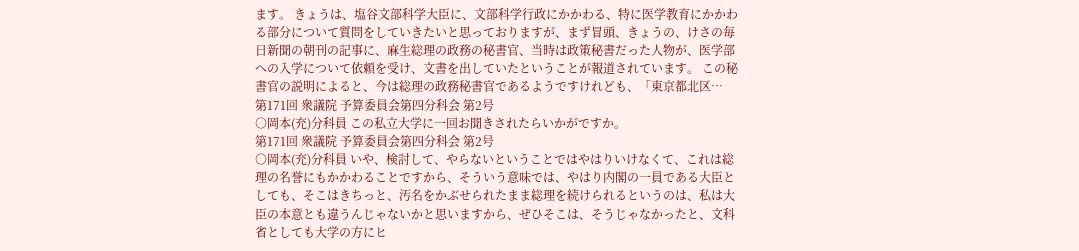ます。 きょうは、塩谷文部科学大臣に、文部科学行政にかかわる、特に医学教育にかかわる部分について質問をしていきたいと思っておりますが、まず冒頭、きょうの、けさの毎日新聞の朝刊の記事に、麻生総理の政務の秘書官、当時は政策秘書だった人物が、医学部への入学について依頼を受け、文書を出していたということが報道されています。 この秘書官の説明によると、今は総理の政務秘書官であるようですけれども、「東京都北区…
第171回 衆議院 予算委員会第四分科会 第2号
○岡本(充)分科員 この私立大学に一回お聞きされたらいかがですか。
第171回 衆議院 予算委員会第四分科会 第2号
○岡本(充)分科員 いや、検討して、やらないということではやはりいけなくて、これは総理の名誉にもかかわることですから、そういう意味では、やはり内閣の一員である大臣としても、そこはきちっと、汚名をかぶせられたまま総理を続けられるというのは、私は大臣の本意とも違うんじゃないかと思いますから、ぜひそこは、そうじゃなかったと、文科省としても大学の方にヒ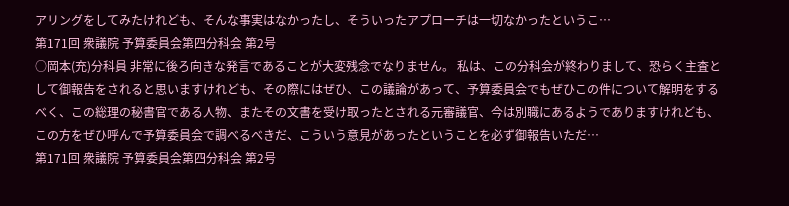アリングをしてみたけれども、そんな事実はなかったし、そういったアプローチは一切なかったというこ…
第171回 衆議院 予算委員会第四分科会 第2号
○岡本(充)分科員 非常に後ろ向きな発言であることが大変残念でなりません。 私は、この分科会が終わりまして、恐らく主査として御報告をされると思いますけれども、その際にはぜひ、この議論があって、予算委員会でもぜひこの件について解明をするべく、この総理の秘書官である人物、またその文書を受け取ったとされる元審議官、今は別職にあるようでありますけれども、この方をぜひ呼んで予算委員会で調べるべきだ、こういう意見があったということを必ず御報告いただ…
第171回 衆議院 予算委員会第四分科会 第2号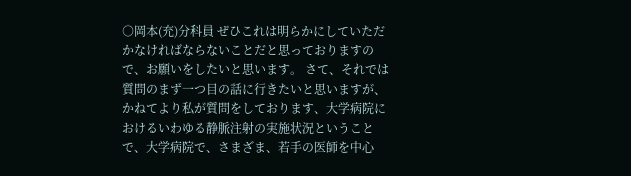○岡本(充)分科員 ぜひこれは明らかにしていただかなければならないことだと思っておりますので、お願いをしたいと思います。 さて、それでは質問のまず一つ目の話に行きたいと思いますが、かねてより私が質問をしております、大学病院におけるいわゆる静脈注射の実施状況ということで、大学病院で、さまざま、若手の医師を中心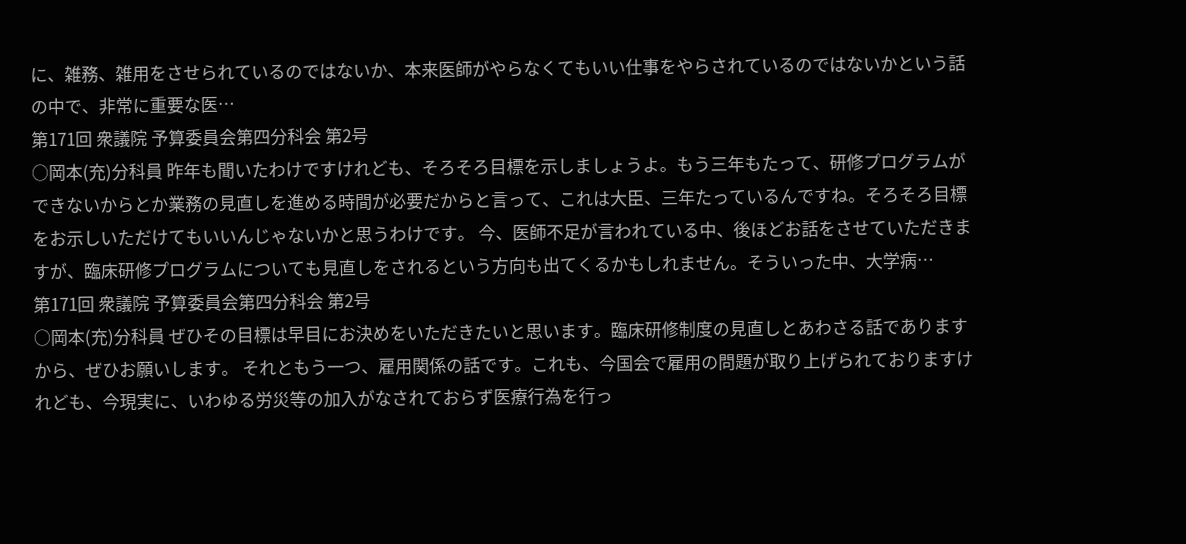に、雑務、雑用をさせられているのではないか、本来医師がやらなくてもいい仕事をやらされているのではないかという話の中で、非常に重要な医…
第171回 衆議院 予算委員会第四分科会 第2号
○岡本(充)分科員 昨年も聞いたわけですけれども、そろそろ目標を示しましょうよ。もう三年もたって、研修プログラムができないからとか業務の見直しを進める時間が必要だからと言って、これは大臣、三年たっているんですね。そろそろ目標をお示しいただけてもいいんじゃないかと思うわけです。 今、医師不足が言われている中、後ほどお話をさせていただきますが、臨床研修プログラムについても見直しをされるという方向も出てくるかもしれません。そういった中、大学病…
第171回 衆議院 予算委員会第四分科会 第2号
○岡本(充)分科員 ぜひその目標は早目にお決めをいただきたいと思います。臨床研修制度の見直しとあわさる話でありますから、ぜひお願いします。 それともう一つ、雇用関係の話です。これも、今国会で雇用の問題が取り上げられておりますけれども、今現実に、いわゆる労災等の加入がなされておらず医療行為を行っ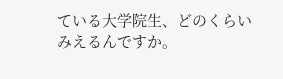ている大学院生、どのくらいみえるんですか。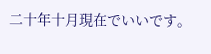二十年十月現在でいいです。